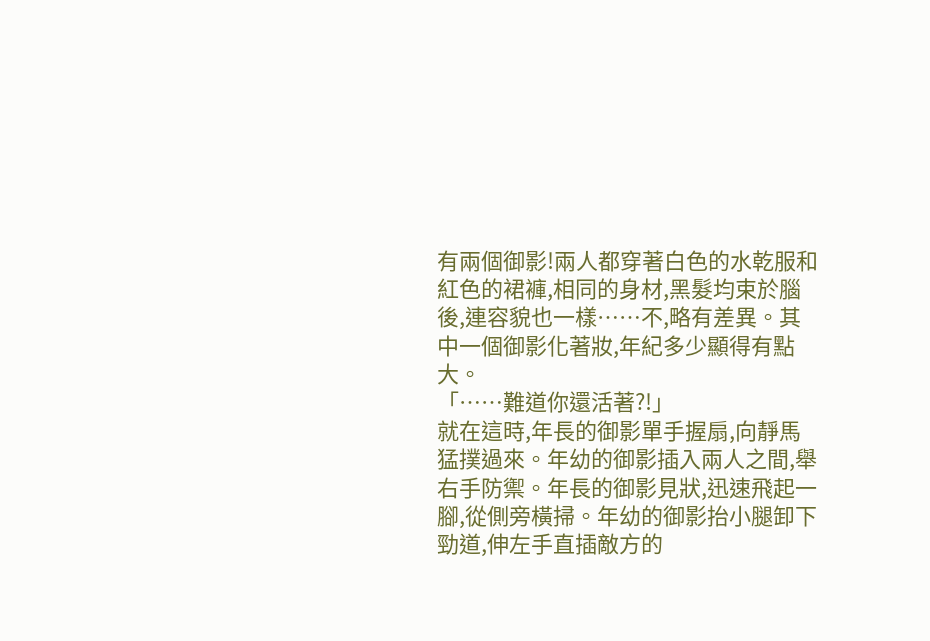有兩個御影!兩人都穿著白色的水乾服和紅色的裙褲,相同的身材,黑髮均束於腦後,連容貌也一樣……不,略有差異。其中一個御影化著妝,年紀多少顯得有點大。
「……難道你還活著?!」
就在這時,年長的御影單手握扇,向靜馬猛撲過來。年幼的御影插入兩人之間,舉右手防禦。年長的御影見狀,迅速飛起一腳,從側旁橫掃。年幼的御影抬小腿卸下勁道,伸左手直插敵方的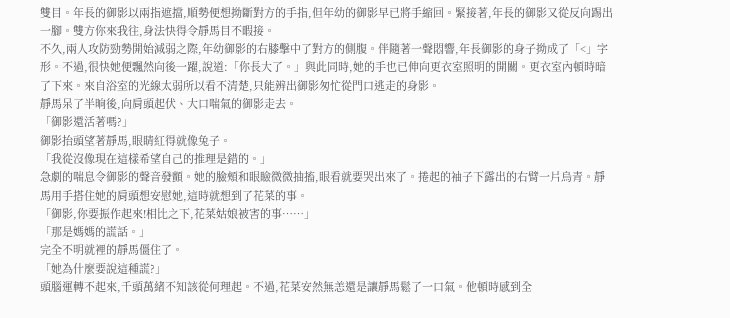雙目。年長的御影以兩指遮擋,順勢便想拗斷對方的手指,但年幼的御影早已將手縮回。緊接著,年長的御影又從反向踢出一腳。雙方你來我往,身法快得令靜馬目不暇接。
不久,兩人攻防勁勢開始減弱之際,年幼御影的右膝擊中了對方的側腹。伴隨著一聲悶響,年長御影的身子拗成了「<」字形。不過,很快她便飄然向後一躍,說道:「你長大了。」與此同時,她的手也已伸向更衣室照明的開關。更衣室內頓時暗了下來。來自浴室的光線太弱所以看不清楚,只能辨出御影匆忙從門口逃走的身影。
靜馬呆了半晌後,向肩頭起伏、大口喘氣的御影走去。
「御影還活著嗎?」
御影抬頭望著靜馬,眼睛紅得就像兔子。
「我從沒像現在這樣希望自己的推理是錯的。」
急劇的喘息令御影的聲音發顫。她的臉頰和眼瞼微微抽搐,眼看就要哭出來了。捲起的袖子下露出的右臂一片烏青。靜馬用手搭住她的肩頭想安慰她,這時就想到了花菜的事。
「御影,你要振作起來!相比之下,花菜姑娘被害的事……」
「那是媽媽的謊話。」
完全不明就裡的靜馬僵住了。
「她為什麼要說這種謊?」
頭腦運轉不起來,千頭萬緒不知該從何理起。不過,花菜安然無恙還是讓靜馬鬆了一口氣。他頓時感到全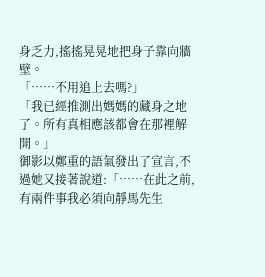身乏力,搖搖晃晃地把身子靠向牆壁。
「……不用追上去嗎?」
「我已經推測出媽媽的藏身之地了。所有真相應該都會在那裡解開。」
御影以鄭重的語氣發出了宣言,不過她又接著說道:「……在此之前,有兩件事我必須向靜馬先生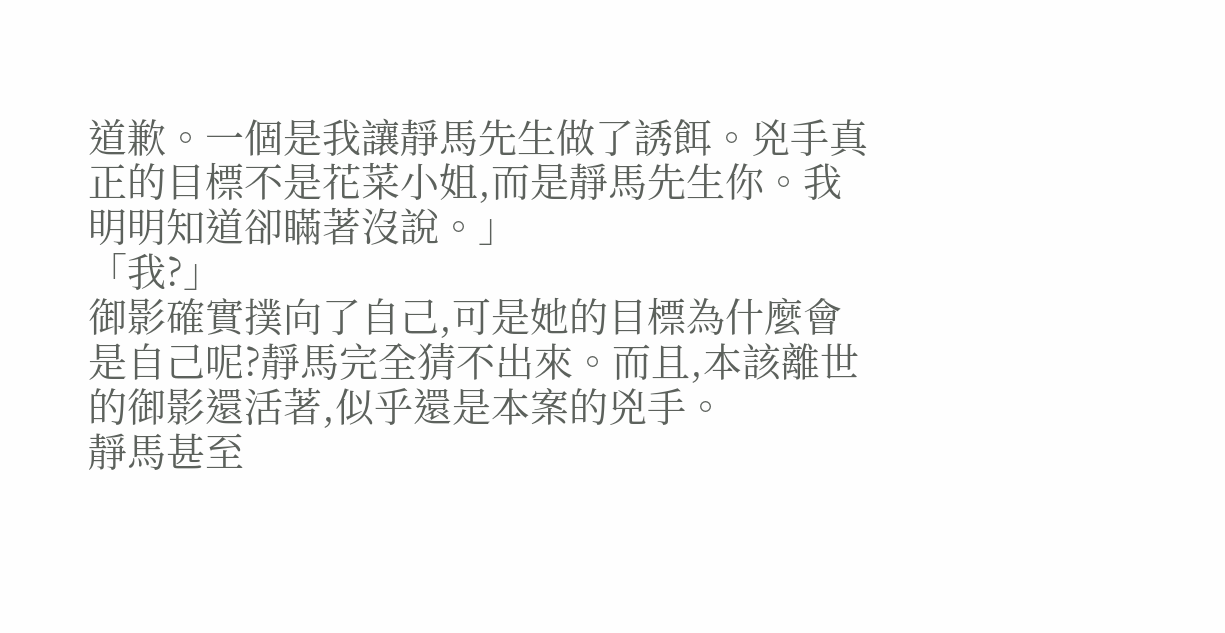道歉。一個是我讓靜馬先生做了誘餌。兇手真正的目標不是花菜小姐,而是靜馬先生你。我明明知道卻瞞著沒說。」
「我?」
御影確實撲向了自己,可是她的目標為什麼會是自己呢?靜馬完全猜不出來。而且,本該離世的御影還活著,似乎還是本案的兇手。
靜馬甚至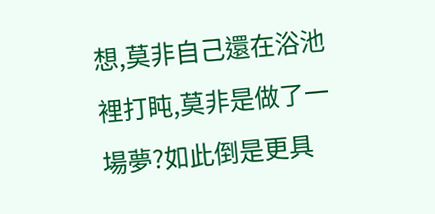想,莫非自己還在浴池裡打盹,莫非是做了一場夢?如此倒是更具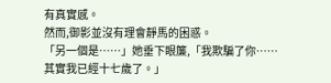有真實感。
然而,御影並沒有理會靜馬的困惑。
「另一個是……」她垂下眼簾,「我欺騙了你……其實我已經十七歲了。」